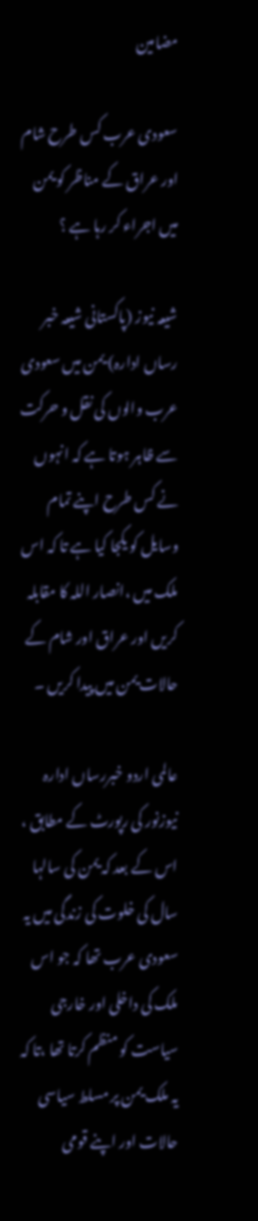مضامین

سعودی عرب کس طرح شام اور عراق کے مناظر کو یمن میں اجراء کر رہا ہے ؟

شیعہ نیوز (پاکستانی شیعہ خبر رساں ادارہ) یمن میں سعودی عرب والوں کی نقل و حرکت سے ظاہر ہوتا ہے کہ انہوں نے کس طرح اپنے تمام وسایل کو یکجا کیا ہے تا کہ اس ملک میں ،انصار اللہ کا مقابلہ کریں اور عراق اور شام کے حالات یمن میں پیدا کریں ۔

عالمی اردو خبررساں ادارہ نیوزنور کی رپورٹ کے مطابق ، اس کے بعد کہ یمن کی سالہا سال کی خلوت کی زندگی میں یہ سعودی عرب تھا کہ جو اس ملک کی داخلی اور خارجی سیاست کو منظم کرتا تھا ،تا کہ یہ ملک یمن پر مسلط سیاسی حالات اور اپنے قومی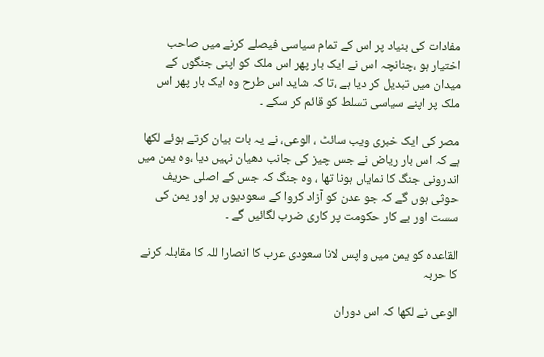مفادات کی بنیاد پر اس کے تمام سیاسی فیصلے کرنے میں صاحب اختیار ہو ،چنانچہ اس نے ایک بار پھر اس ملک کو اپنی جنگوں کے میدان میں تبدیل کر دیا ہے ،تا کہ شاید اس طرح وہ ایک بار پھر اس ملک پر اپنے سیاسی تسلط کو قائم کر سکے ۔

مصر کی ایک خبری ویب سائٹ ، الوعی، نے یہ بات بیان کرتے ہوئے لکھا ہے کہ اس بار ریاض نے جس چیز کی جانب دھیان نہیں دیا ،وہ یمن میں اندرونی جنگ کا نمایاں ہونا تھا ، وہ جنگ کہ جس کے اصلی حریف حوثی ہوں گے کہ جو عدن کو آزاد کروا کے سعودیوں پر اور یمن کی سست اور بے کار حکومت پر کاری ضرب لگائیں گے ۔

القاعدہ کو یمن میں واپس لانا سعودی عرب کا انصارا للہ کا مقابلہ کرنے کا حربہ

الوعی نے لکھا کہ اس دوران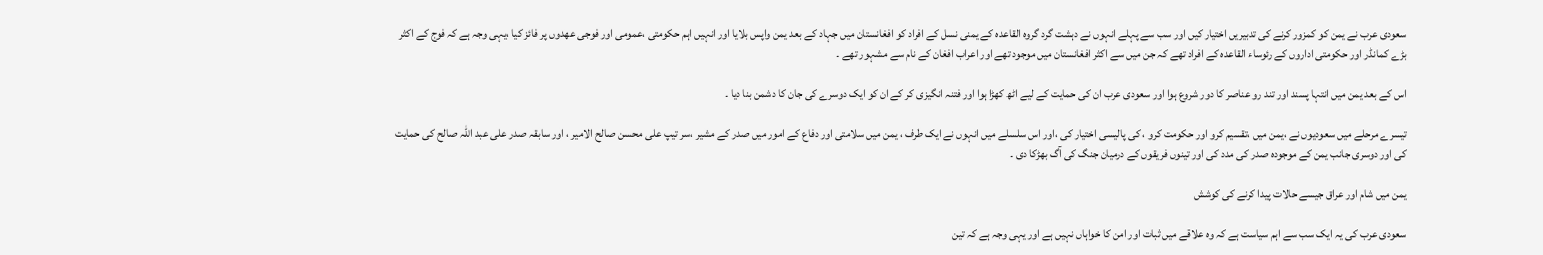سعودی عرب نے یمن کو کمزور کرنے کی تدبیریں اختیار کیں اور سب سے پہلے انہوں نے دہشت گرد گروہ القاعدہ کے یمنی نسل کے افراد کو افغانستان میں جہاد کے بعد یمن واپس بلایا اور انہیں اہم حکومتی ،عمومی اور فوجی عھدوں پر فائز کیا ،یہی وجہ ہے کہ فوج کے اکثر بڑے کمانڈر اور حکومتی اداروں کے رئوساء القاعدہ کے افراد تھے کہ جن میں سے اکثر افغانستان میں موجود تھے اور اعراب افغان کے نام سے مشہور تھے ۔

اس کے بعد یمن میں انتہا پسند اور تند رو عناصر کا دور شروع ہوا اور سعودی عرب ان کی حمایت کے لیے اٹھ کھڑا ہوا اور فتنہ انگیزی کر کے ان کو ایک دوسرے کی جان کا دشمن بنا دیا ۔

تیسرے مرحلے میں سعودیوں نے ،یمن میں ،تقسیم کرو اور حکومت کرو ، کی پالیسی اختیار کی ،اور اس سلسلے میں انہوں نے ایک طرف ، یمن میں سلامتی اور دفاع کے امور میں صدر کے مشیر ،سر تیپ علی محسن صالح الامیر ، اور سابقہ صدر علی عبد اللہ صالح کی حمایت کی اور دوسری جانب یمن کے موجودہ صدر کی مدد کی اور تینوں فریقوں کے درمیان جنگ کی آگ بھڑکا دی ۔

یمن میں شام اور عراق جیسے حالات پیدا کرنے کی کوشش

سعودی عرب کی یہ ایک سب سے اہم سیاست ہے کہ وہ علاقے میں ثبات اور امن کا خواہاں نہیں ہے اور یہی وجہ ہے کہ تین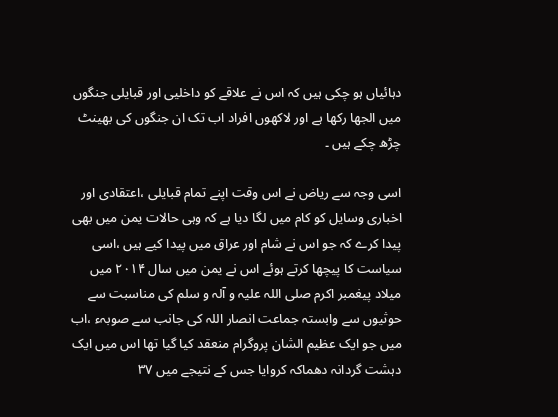دہائیاں ہو چکی ہیں کہ اس نے علاقے کو داخلیی اور قبایلی جنگوں میں الجھا رکھا ہے اور لاکھوں افراد اب تک ان جنگوں کی بھینٹ چڑھ چکے ہیں ۔

اسی وجہ سے ریاض نے اس وقت اپنے تمام قبایلی ،اعتقادی اور اخباری وسایل کو کام میں لگا دیا ہے کہ وہی حالات یمن میں بھی پیدا کرے کہ جو اس نے شام اور عراق میں پیدا کیے ہیں ،اسی سیاست کا پیچھا کرتے ہوئے اس نے یمن میں سال ۲۰۱۴ میں میلاد پیغمبر اکرم صلی اللہ علیہ و آلہ و سلم کی مناسبت سے حوثیوں سے وابستہ جماعت انصار اللہ کی جانب سے صوبہء ،اب میں جو ایک عظیم الشان پروگرام منعقد کیا گیا تھا اس میں ایک دہشت گردانہ دھماکہ کروایا جس کے نتیجے میں ۳۷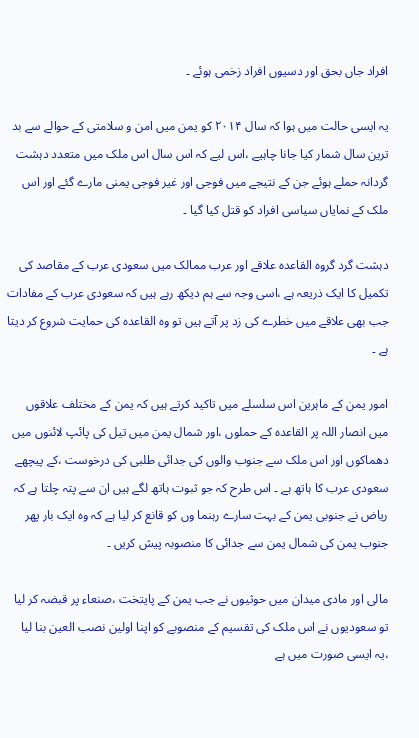افراد جاں بحق اور دسیوں افراد زخمی ہوئے ۔

یہ ایسی حالت میں ہوا کہ سال ۲۰۱۴ کو یمن میں امن و سلامتی کے حوالے سے بد ترین سال شمار کیا جانا چاہیے ،اس لیے کہ اس سال اس ملک میں متعدد دہشت گردانہ حملے ہوئے جن کے نتیجے میں فوجی اور غیر فوجی یمنی مارے گئے اور اس ملک کے نمایاں سیاسی افراد کو قتل کیا گیا ۔

دہشت گرد گروہ القاعدہ علاقے اور عرب ممالک میں سعودی عرب کے مقاصد کی تکمیل کا ایک ذریعہ ہے ،اسی وجہ سے ہم دیکھ رہے ہیں کہ سعودی عرب کے مفادات جب بھی علاقے میں خطرے کی زد پر آتے ہیں تو وہ القاعدہ کی حمایت شروع کر دیتا ہے ۔

امور یمن کے ماہرین اس سلسلے میں تاکید کرتے ہیں کہ یمن کے مختلف علاقوں میں انصار اللہ پر القاعدہ کے حملوں ،اور شمال یمن میں تیل کی پائپ لائنوں میں دھماکوں اور اس ملک سے جنوب والوں کی جدائی طلبی کی درخوست ،کے پیچھے سعودی عرب کا ہاتھ ہے ۔ اس طرح کہ جو ثبوت ہاتھ لگے ہیں ان سے پتہ چلتا ہے کہ ریاض نے جنوبی یمن کے بہت سارے رہنما وں کو قانع کر لیا ہے کہ وہ ایک بار پھر جنوب یمن کی شمال یمن سے جدائی کا منصوبہ پیش کریں ۔

مالی اور مادی میدان میں حوثیوں نے جب یمن کے پایتخت ،صنعاء پر قبضہ کر لیا تو سعودیوں نے اس ملک کی تقسیم کے منصوبے کو اپنا اولین نصب العین بنا لیا ،یہ ایسی صورت میں ہے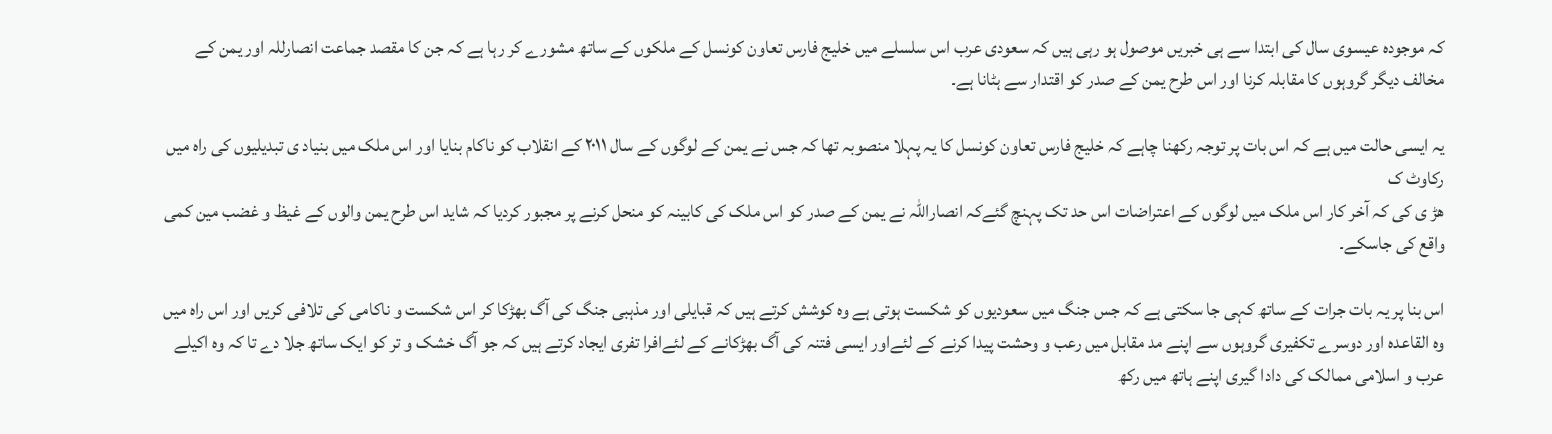کہ موجودہ عیسوی سال کی ابتدا سے ہی خبریں موصول ہو رہی ہیں کہ سعودی عرب اس سلسلے میں خلیج فارس تعاون کونسل کے ملکوں کے ساتھ مشورے کر رہا ہے کہ جن کا مقصد جماعت انصارللہ اور یمن کے مخالف دیگر گروہوں کا مقابلہ کرنا اور اس طرح یمن کے صدر کو اقتدار سے ہٹانا ہے۔

یہ ایسی حالت میں ہے کہ اس بات پر توجہ رکھنا چاہے کہ خلیج فارس تعاون کونسل کا یہ پہلا منصوبہ تھا کہ جس نے یمن کے لوگوں کے سال ۲۰۱۱ کے انقلاب کو ناکام بنایا اور اس ملک میں بنیاد ی تبدیلیوں کی راہ میں رکاوٹ ک
ھڑ ی کی کہ آخر کار اس ملک میں لوگوں کے اعتراضات اس حد تک پہنچ گئےکہ انصاراللہ نے یمن کے صدر کو اس ملک کی کابینہ کو منحل کرنے پر مجبور کردیا کہ شاید اس طرح یمن والوں کے غیظ و غضب مین کمی واقع کی جاسکے۔

اس بنا پر یہ بات جرات کے ساتھ کہی جا سکتی ہے کہ جس جنگ میں سعودیوں کو شکست ہوتی ہے وہ کوشش کرتے ہیں کہ قبایلی اور مذہبی جنگ کی آگ بھڑکا کر اس شکست و ناکامی کی تلافی کریں اور اس راہ میں وہ القاعدہ اور دوسرے تکفیری گروہوں سے اپنے مد مقابل میں رعب و وحشت پیدا کرنے کے لئےاور ایسی فتنہ کی آگ بھڑکانے کے لئےافرا تفری ایجاد کرتے ہیں کہ جو آگ خشک و تر کو ایک ساتھ جلا دے تا کہ وہ اکیلے عرب و اسلامی ممالک کی دادا گیری اپنے ہاتھ میں رکھ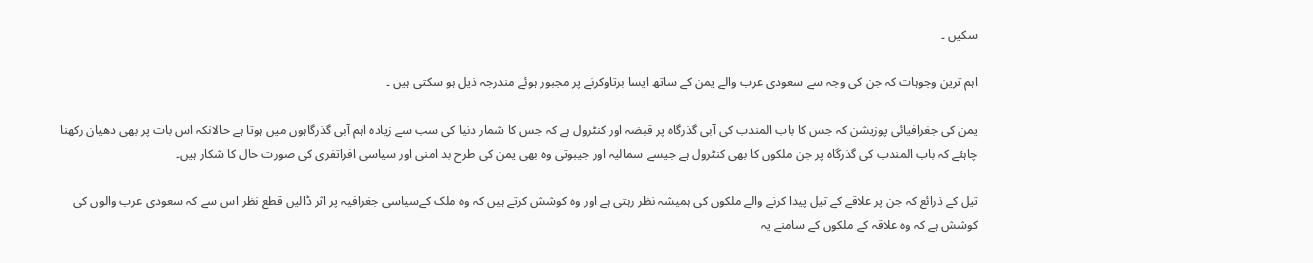سکیں ۔

اہم ترین وجوہات کہ جن کی وجہ سے سعودی عرب والے یمن کے ساتھ ایسا برتاوکرنے پر مجبور ہوئے مندرجہ ذیل ہو سکتی ہیں ۔

یمن کی جغرافیائی پوزیشن کہ جس کا باب المندب کی آبی گذرگاہ پر قبضہ اور کنٹرول ہے کہ جس کا شمار دنیا کی سب سے زیادہ اہم آبی گذرگاہوں میں ہوتا ہے حالانکہ اس بات پر بھی دھیان رکھنا چاہئے کہ باب المندب کی گذرگاہ پر جن ملکوں کا بھی کنٹرول ہے جیسے سمالیہ اور جیبوتی وہ بھی یمن کی طرح بد امنی اور سیاسی افراتفری کی صورت حال کا شکار ہیں۔

تیل کے ذرائع کہ جن پر علاقے کے تیل پیدا کرنے والے ملکوں کی ہمیشہ نظر رہتی ہے اور وہ کوشش کرتے ہیں کہ وہ ملک کےسیاسی جغرافیہ پر اثر ڈالیں قطع نظر اس سے کہ سعودی عرب والوں کی کوشش ہے کہ وہ علاقہ کے ملکوں کے سامنے یہ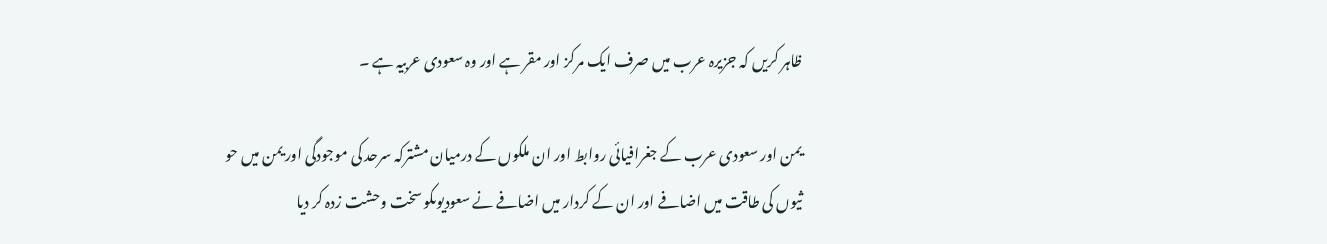ظاہر کریں کہ جزیرہ عرب میں صرف ایک مرکز اور مقر ہے اور وہ سعودی عربیہ ہے ۔

یمن اور سعودی عرب کے جغرافیائی روابط اور ان ملکوں کے درمیان مشترکہ سرحد کی موجودگی اور یمن میں حو ثیوں کی طاقت میں اضافے اور ان کے کردار میں اضافے نے سعودیوںکو سخت وحشت زدہ کر دیا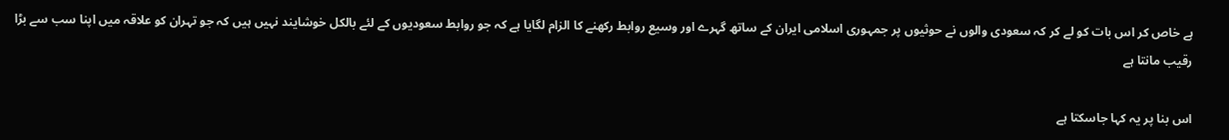ہے خاص کر اس بات کو لے کر کہ سعودی والوں نے حوثیوں پر جمہوری اسلامی ایران کے ساتھ گہرے اور وسیع روابط رکھنے کا الزام لگایا ہے کہ جو روابط سعودیوں کے لئے بالکل خوشایند نہیں ہیں کہ جو تہران کو علاقہ میں اپنا سب سے بڑا رقیب مانتا ہے

اس بنا پر یہ کہا جاسکتا ہے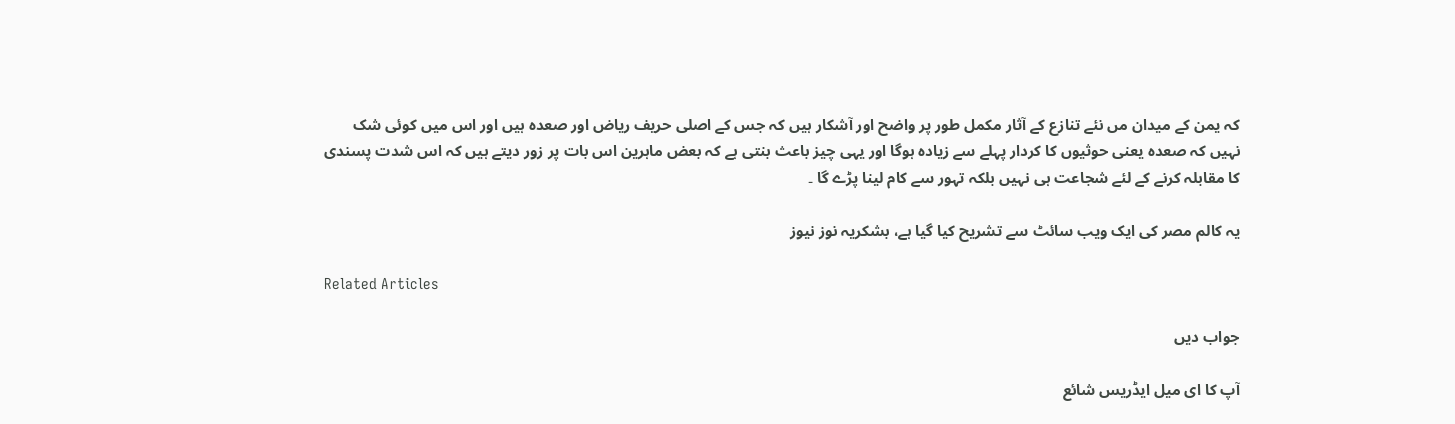کہ یمن کے میدان مں نئے تنازع کے آثار مکمل طور پر واضح اور آشکار ہیں کہ جس کے اصلی حریف ریاض اور صعدہ ہیں اور اس میں کوئی شک نہیں کہ صعدہ یعنی حوثیوں کا کردار پہلے سے زیادہ ہوگا اور یہی چیز باعث بنتی ہے کہ بعض ماہرین اس بات پر زور دیتے ہیں کہ اس شدت پسندی کا مقابلہ کرنے کے لئے شجاعت ہی نہیں بلکہ تہور سے کام لینا پڑے گا ۔

یہ کالم مصر کی ایک ویب سائٹ سے تشریح کیا گیا ہے، بشکریہ نوز نیوز

Related Articles

جواب دیں

آپ کا ای میل ایڈریس شائع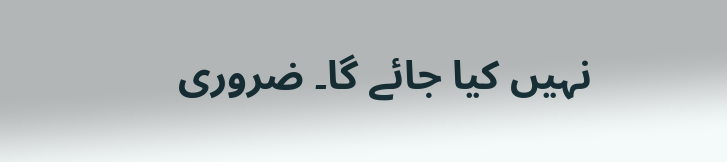نہیں کیا جائے گا۔ ضروری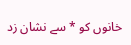خانوں کو * سے نشان زد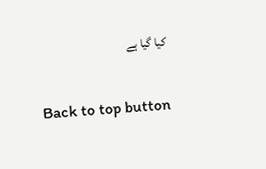کیا گیا ہے

Back to top button